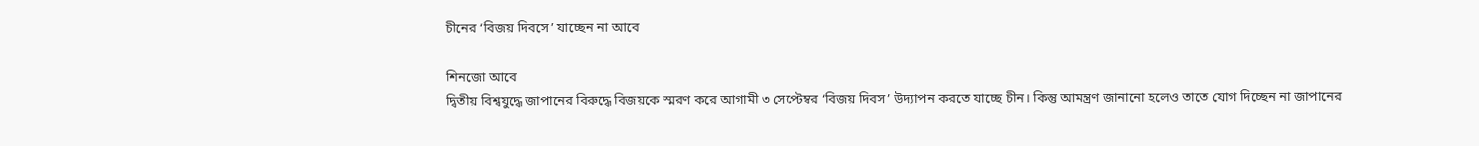চীনের ‘বিজয় দিবসে’ যাচ্ছেন না আবে

শিনজো আবে
দ্বিতীয় বিশ্বযুদ্ধে জাপানের বিরুদ্ধে বিজয়কে স্মরণ করে আগামী ৩ সেপ্টেম্বর ‘বিজয় দিবস’ উদ্যাপন করতে যাচ্ছে চীন। কিন্তু আমন্ত্রণ জানানো হলেও তাতে যোগ দিচ্ছেন না জাপানের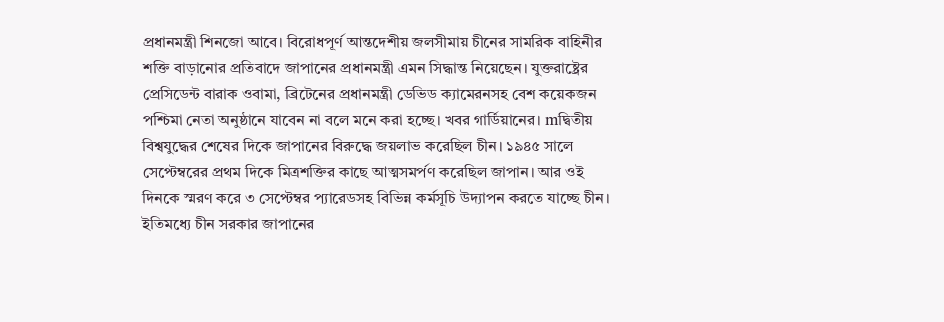প্রধানমন্ত্রী শিনজো আবে। বিরোধপূর্ণ আন্তদেশীয় জলসীমায় চীনের সামরিক বাহিনীর শক্তি বাড়ানোর প্রতিবাদে জাপানের প্রধানমন্ত্রী এমন সিদ্ধান্ত নিয়েছেন। যুক্তরাষ্ট্রের প্রেসিডেন্ট বারাক ওবামা, ব্রিটেনের প্রধানমন্ত্রী ডেভিড ক্যামেরনসহ বেশ কয়েকজন পশ্চিমা নেতা অনুষ্ঠানে যাবেন না বলে মনে করা হচ্ছে। খবর গার্ডিয়ানের। mদ্বিতীয় বিশ্বযুদ্ধের শেষের দিকে জাপানের বিরুদ্ধে জয়লাভ করেছিল চীন। ১৯৪৫ সালে সেপ্টেম্বরের প্রথম দিকে মিত্রশক্তির কাছে আত্মসমর্পণ করেছিল জাপান। আর ওই দিনকে স্মরণ করে ৩ সেপ্টেম্বর প্যারেডসহ বিভিন্ন কর্মসূচি উদ্যাপন করতে যাচ্ছে চীন। ইতিমধ্যে চীন সরকার জাপানের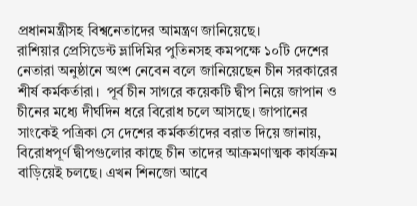প্রধানমন্ত্রীসহ বিশ্বনেতাদের আমন্ত্রণ জানিয়েছে।
রাশিয়ার প্রেসিডেন্ট ভ্লাদিমির পুতিনসহ কমপক্ষে ১০টি দেশের নেতারা অনুষ্ঠানে অংশ নেবেন বলে জানিয়েছেন চীন সরকারের শীর্ষ কর্মকর্তারা।  পূর্ব চীন সাগরে কয়েকটি দ্বীপ নিয়ে জাপান ও চীনের মধ্যে দীর্ঘদিন ধরে বিরোধ চলে আসছে। জাপানের সাংকেই পত্রিকা সে দেশের কর্মকর্তাদের বরাত দিয়ে জানায়, বিরোধপূর্ণ দ্বীপগুলোর কাছে চীন তাদের আক্রমণাত্মক কার্যক্রম বাড়িয়েই চলছে। এখন শিনজো আবে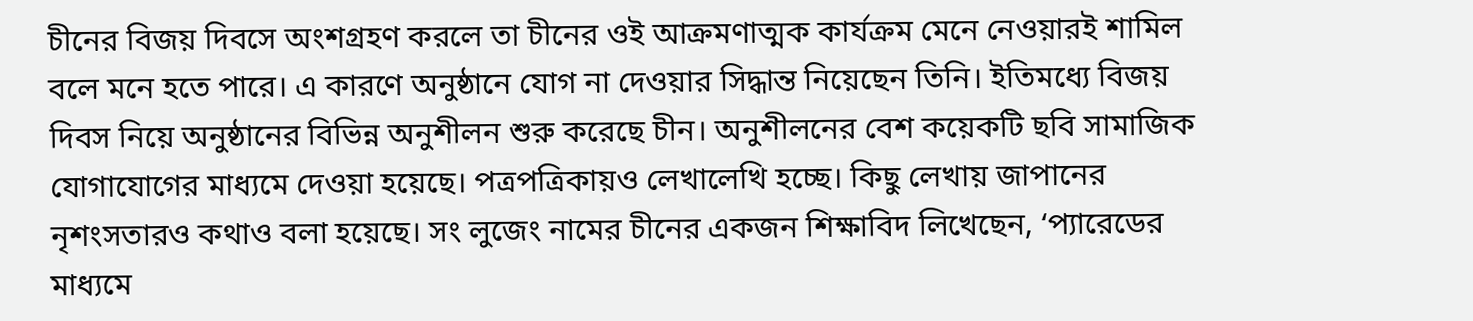চীনের বিজয় দিবসে অংশগ্রহণ করলে তা চীনের ওই আক্রমণাত্মক কার্যক্রম মেনে নেওয়ারই শামিল বলে মনে হতে পারে। এ কারণে অনুষ্ঠানে যোগ না দেওয়ার সিদ্ধান্ত নিয়েছেন তিনি। ইতিমধ্যে বিজয় দিবস নিয়ে অনুষ্ঠানের বিভিন্ন অনুশীলন শুরু করেছে চীন। অনুশীলনের বেশ কয়েকটি ছবি সামাজিক যোগাযোগের মাধ্যমে দেওয়া হয়েছে। পত্রপত্রিকায়ও লেখালেখি হচ্ছে। কিছু লেখায় জাপানের নৃশংসতারও কথাও বলা হয়েছে। সং লুজেং নামের চীনের একজন শিক্ষাবিদ লিখেছেন, ‘প্যারেডের মাধ্যমে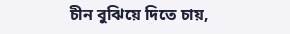চীন বুঝিয়ে দিতে চায়,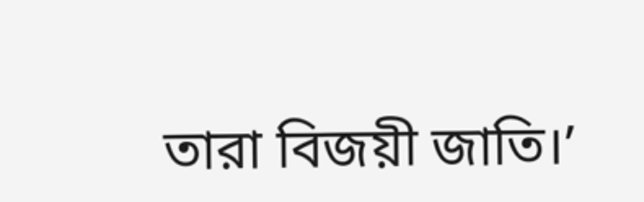তারা বিজয়ী জাতি।’